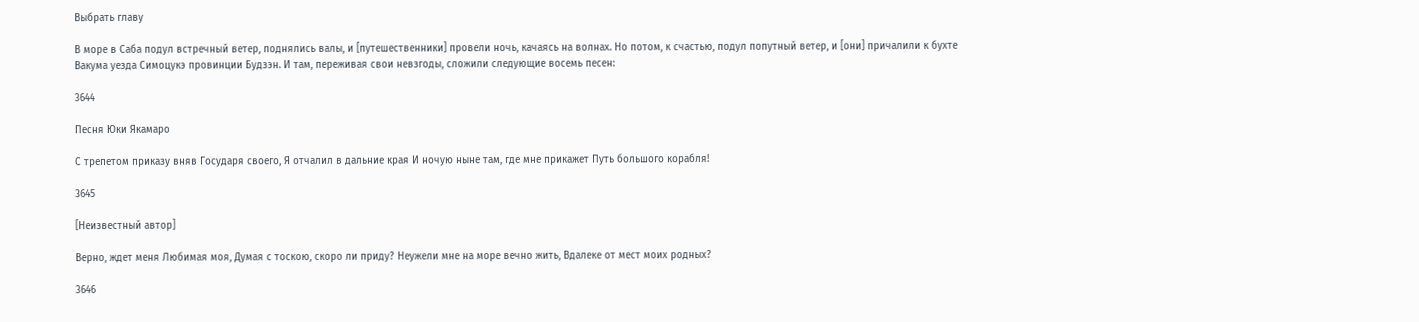Выбрать главу

В море в Саба подул встречный ветер, поднялись валы, и [путешественники] провели ночь, качаясь на волнах. Но потом, к счастью, подул попутный ветер, и [они] причалили к бухте Вакума уезда Симоцукэ провинции Будзэн. И там, переживая свои невзгоды, сложили следующие восемь песен:

3644

Песня Юки Якамаро

С трепетом приказу вняв Государя своего, Я отчалил в дальние края И ночую ныне там, где мне прикажет Путь большого корабля!

3645

[Неизвестный автор]

Верно, ждет меня Любимая моя, Думая с тоскою, скоро ли приду? Неужели мне на море вечно жить, Вдалеке от мест моих родных?

3646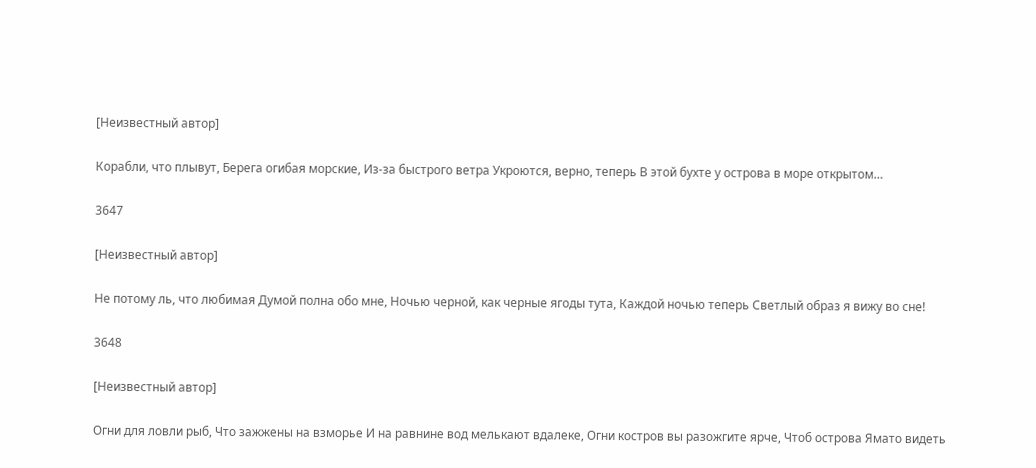[Неизвестный автор]

Корабли, что плывут, Берега огибая морские, Из-за быстрого ветра Укроются, верно, теперь В этой бухте у острова в море открытом…

3647

[Неизвестный автор]

Не потому ль, что любимая Думой полна обо мне, Ночью черной, как черные ягоды тута, Каждой ночью теперь Светлый образ я вижу во сне!

3648

[Неизвестный автор]

Огни для ловли рыб, Что зажжены на взморье И на равнине вод мелькают вдалеке, Огни костров вы разожгите ярче, Чтоб острова Ямато видеть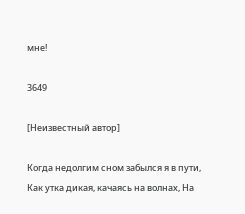мне!

3649

[Неизвестный автор]

Когда недолгим сном забылся я в пути, Как утка дикая, качаясь на волнах, На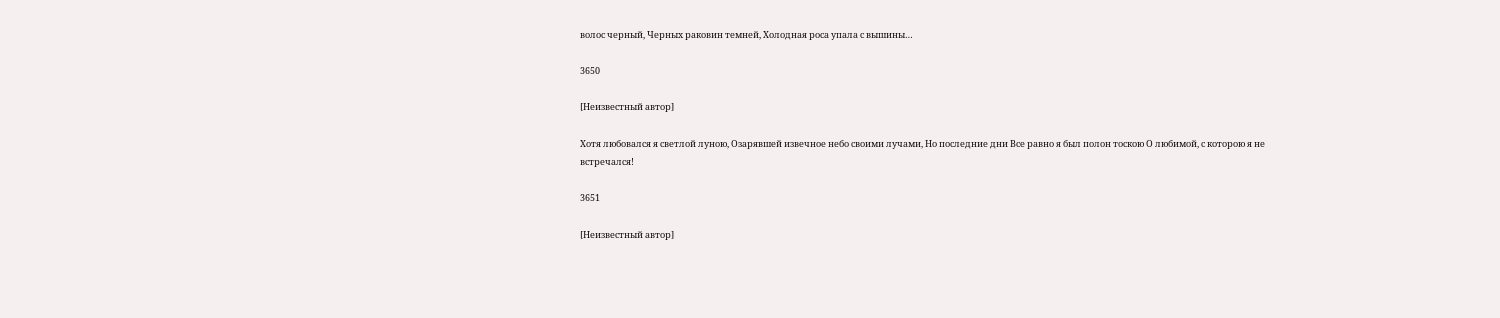волос черный, Черных раковин темней, Холодная роса упала с вышины…

3650

[Неизвестный автор]

Хотя любовался я светлой луною, Озарявшей извечное небо своими лучами, Но последние дни Все равно я был полон тоскою О любимой, с которою я не встречался!

3651

[Неизвестный автор]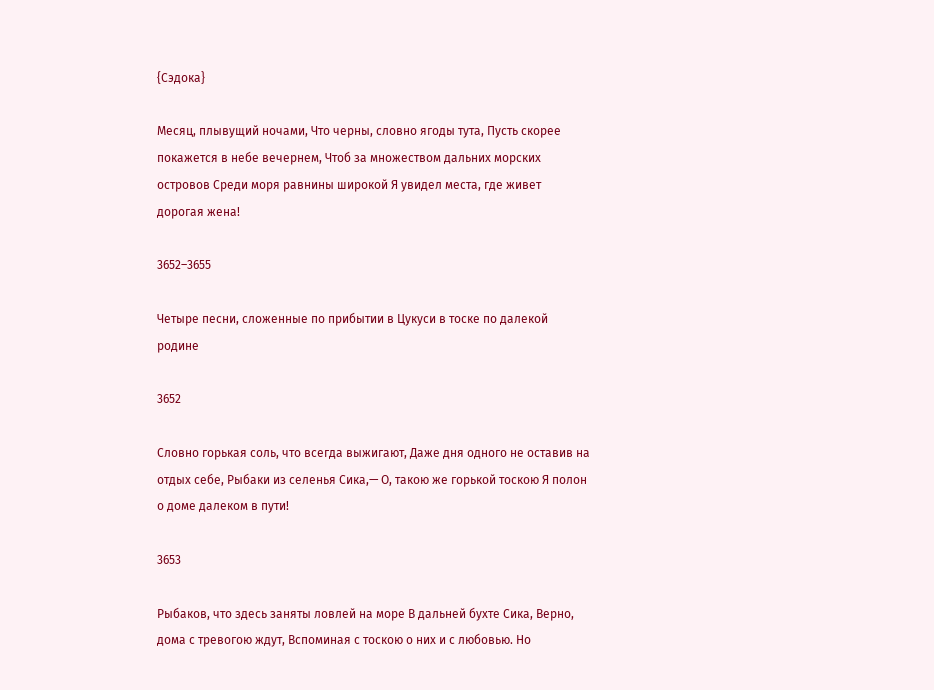{Сэдока}

Месяц, плывущий ночами, Что черны, словно ягоды тута, Пусть скорее покажется в небе вечернем, Чтоб за множеством дальних морских островов Среди моря равнины широкой Я увидел места, где живет дорогая жена!

3652–3655

Четыре песни, сложенные по прибытии в Цукуси в тоске по далекой родине

3652

Словно горькая соль, что всегда выжигают, Даже дня одного не оставив на отдых себе, Рыбаки из селенья Сика,— О, такою же горькой тоскою Я полон о доме далеком в пути!

3653

Рыбаков, что здесь заняты ловлей на море В дальней бухте Сика, Верно, дома с тревогою ждут, Вспоминая с тоскою о них и с любовью. Но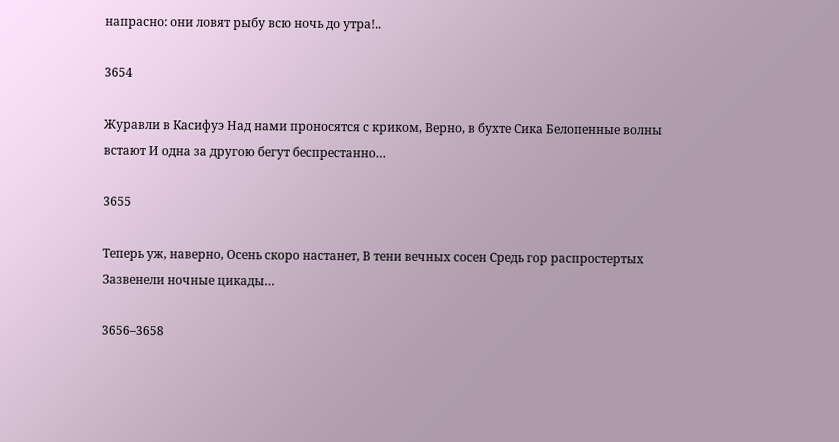напрасно: они ловят рыбу всю ночь до утра!..

3654

Журавли в Касифуэ Над нами проносятся с криком, Верно, в бухте Сика Белопенные волны встают И одна за другою бегут беспрестанно…

3655

Теперь уж, наверно, Осень скоро настанет, В тени вечных сосен Средь гор распростертых Зазвенели ночные цикады…

3656–3658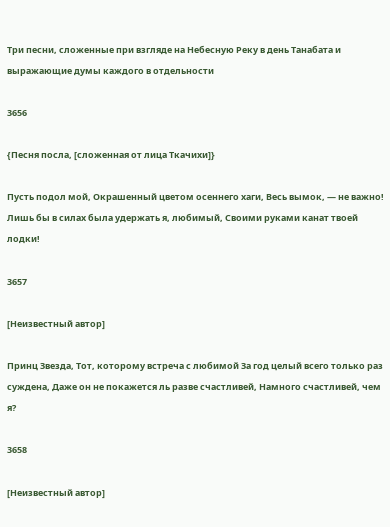Три песни, сложенные при взгляде на Небесную Реку в день Танабата и выражающие думы каждого в отдельности

3656

{Песня посла, [сложенная от лица Ткачихи]}

Пусть подол мой, Окрашенный цветом осеннего хаги, Весь вымок, — не важно! Лишь бы в силах была удержать я, любимый, Своими руками канат твоей лодки!

3657

[Неизвестный автор]

Принц Звезда, Тот, которому встреча с любимой За год целый всего только раз суждена, Даже он не покажется ль разве счастливей, Намного счастливей, чем я?

3658

[Неизвестный автор]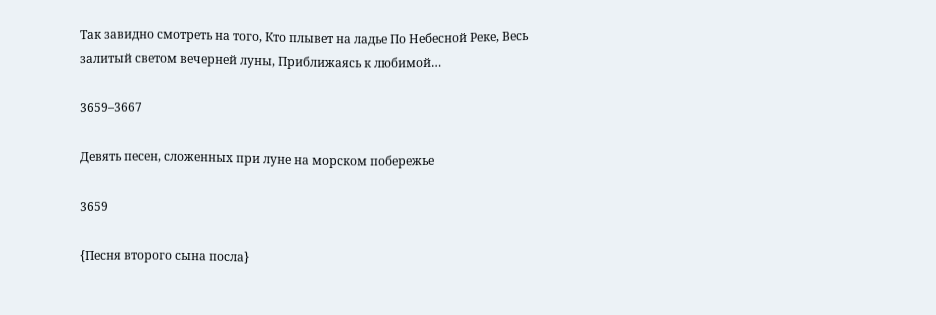Так завидно смотреть на того, Кто плывет на ладье По Небесной Реке, Весь залитый светом вечерней луны, Приближаясь к любимой…

3659–3667

Девять песен, сложенных при луне на морском побережье

3659

{Песня второго сына посла}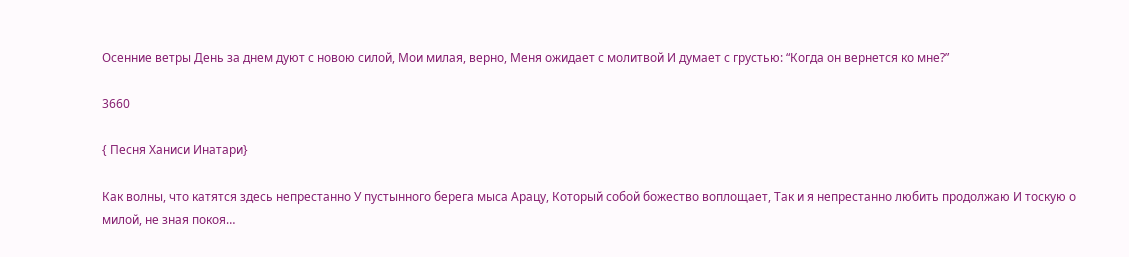Осенние ветры День за днем дуют с новою силой, Мои милая, верно, Меня ожидает с молитвой И думает с грустью: “Когда он вернется ко мне?”

3660

{ Песня Ханиси Инатари}

Как волны, что катятся здесь непрестанно У пустынного берега мыса Арацу, Который собой божество воплощает, Так и я непрестанно любить продолжаю И тоскую о милой, не зная покоя…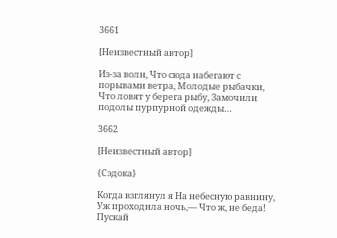3661

[Неизвестный автор]

Из-за волн, Что сюда набегают с порывами ветра, Молодые рыбачки, Что ловят у берега рыбу, Замочили подолы пурпурной одежды…

3662

[Неизвестный автор]

{Сэдока}

Когда взглянул я На небесную равнину, Уж проходила ночь,— Что ж, не беда! Пускай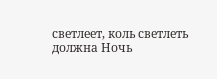светлеет, коль светлеть должна Ночь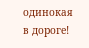одинокая в дороге!